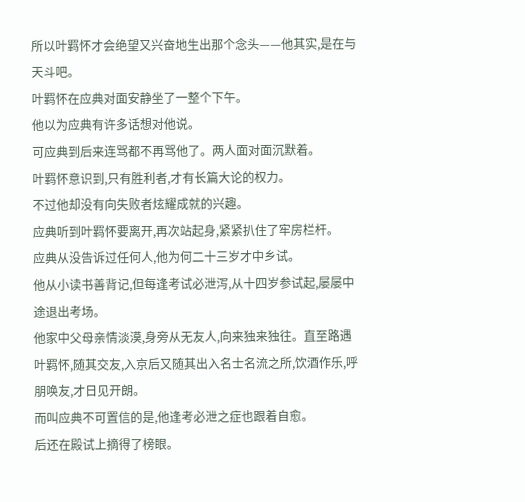所以叶羁怀才会绝望又兴奋地生出那个念头——他其实,是在与天斗吧。
叶羁怀在应典对面安静坐了一整个下午。
他以为应典有许多话想对他说。
可应典到后来连骂都不再骂他了。两人面对面沉默着。
叶羁怀意识到,只有胜利者,才有长篇大论的权力。
不过他却没有向失败者炫耀成就的兴趣。
应典听到叶羁怀要离开,再次站起身,紧紧扒住了牢房栏杆。
应典从没告诉过任何人,他为何二十三岁才中乡试。
他从小读书善背记,但每逢考试必泄泻,从十四岁参试起,屡屡中途退出考场。
他家中父母亲情淡漠,身旁从无友人,向来独来独往。直至路遇叶羁怀,随其交友,入京后又随其出入名士名流之所,饮酒作乐,呼朋唤友,才日见开朗。
而叫应典不可置信的是,他逢考必泄之症也跟着自愈。
后还在殿试上摘得了榜眼。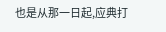也是从那一日起,应典打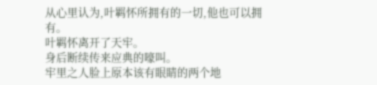从心里认为,叶羁怀所拥有的一切,他也可以拥有。
叶羁怀离开了天牢。
身后断续传来应典的嚎叫。
牢里之人脸上原本该有眼睛的两个地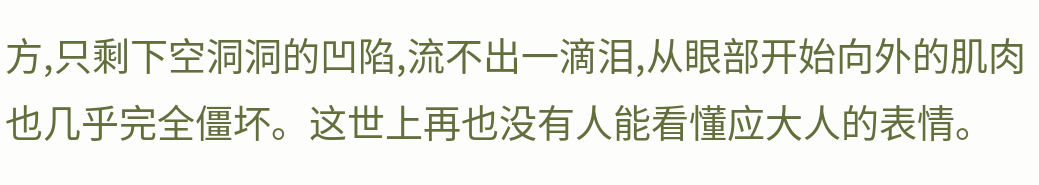方,只剩下空洞洞的凹陷,流不出一滴泪,从眼部开始向外的肌肉也几乎完全僵坏。这世上再也没有人能看懂应大人的表情。